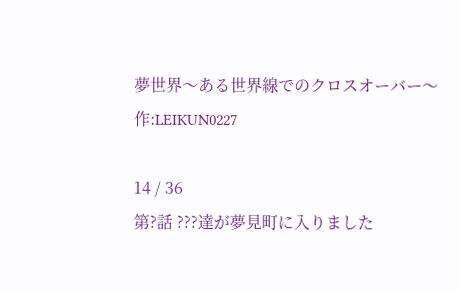夢世界〜ある世界線でのクロスオーバー〜   作:LEIKUN0227

14 / 36
第?話 ???達が夢見町に入りました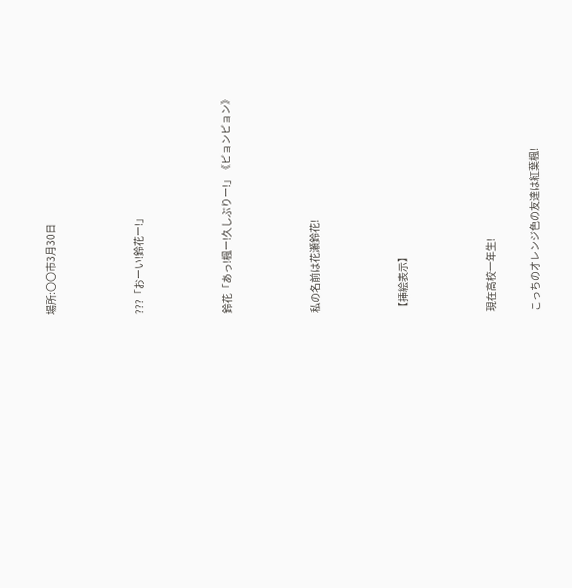場所:〇〇市3月30日



???「おーい!鈴花ー!」



鈴花「あっ!楓ー!久しぶりー!」《ピョンピョン》



私の名前は花瀬鈴花!



【挿絵表示】



現在高校一年生!

こっちのオレンジ色の友達は紅葉楓!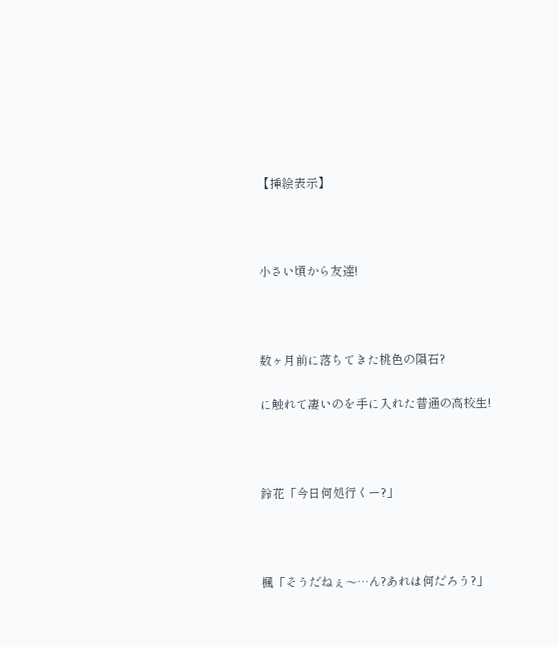【挿絵表示】



小さい頃から友達!



数ヶ月前に落ちてきた桃色の隕石?

に触れて凄いのを手に入れた普通の高校生!



鈴花「今日何処行くー?」



楓「そうだねぇ〜…ん?あれは何だろう?」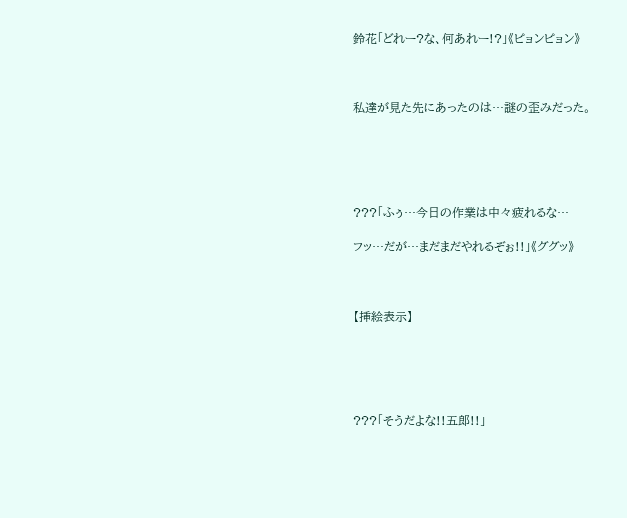鈴花「どれー?な、何あれー!?」《ピョンピョン》



私達が見た先にあったのは…謎の歪みだった。





???「ふぅ…今日の作業は中々疲れるな…

フッ…だが…まだまだやれるぞぉ!!」《ググッ》



【挿絵表示】





???「そうだよな!!五郎!!」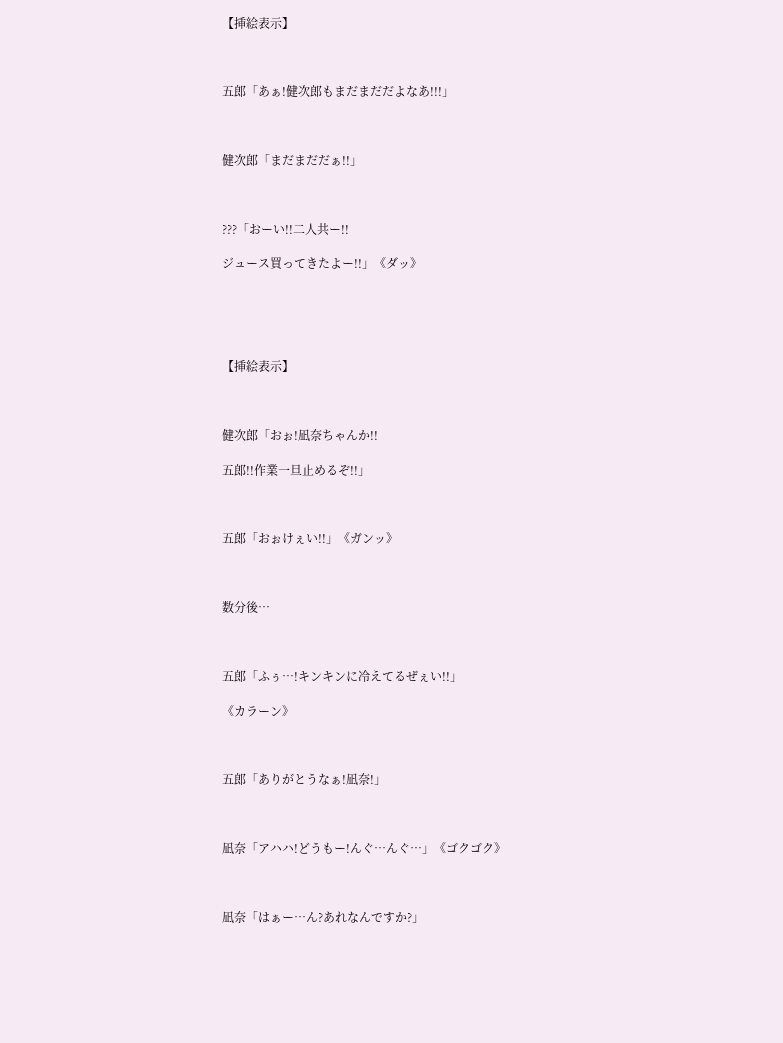【挿絵表示】



五郎「あぁ!健次郎もまだまだだよなあ!!!」



健次郎「まだまだだぁ!!」



???「おーい!!二人共ー!!

ジュース買ってきたよー!!」《ダッ》





【挿絵表示】



健次郎「おぉ!凪奈ちゃんか!!

五郎!!作業一旦止めるぞ!!」



五郎「おぉけぇい!!」《ガンッ》



数分後…



五郎「ふぅ…!キンキンに冷えてるぜぇい!!」

《カラーン》



五郎「ありがとうなぁ!凪奈!」



凪奈「アハハ!どうもー!んぐ…んぐ…」《ゴクゴク》



凪奈「はぁー…ん?あれなんですか?」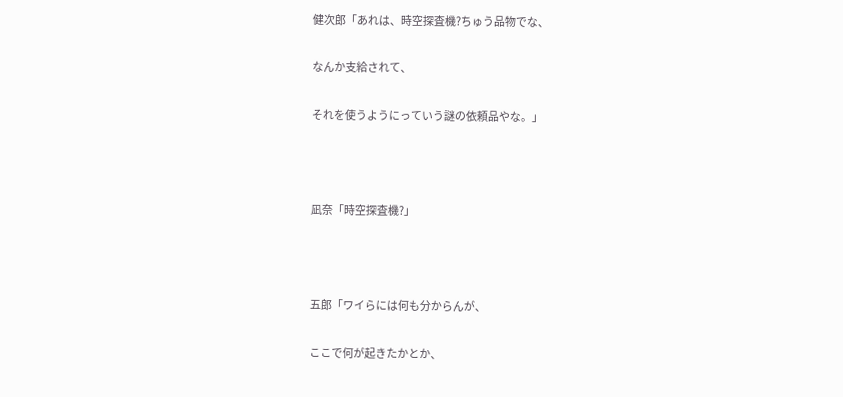健次郎「あれは、時空探査機?ちゅう品物でな、

なんか支給されて、

それを使うようにっていう謎の依頼品やな。」



凪奈「時空探査機?」



五郎「ワイらには何も分からんが、

ここで何が起きたかとか、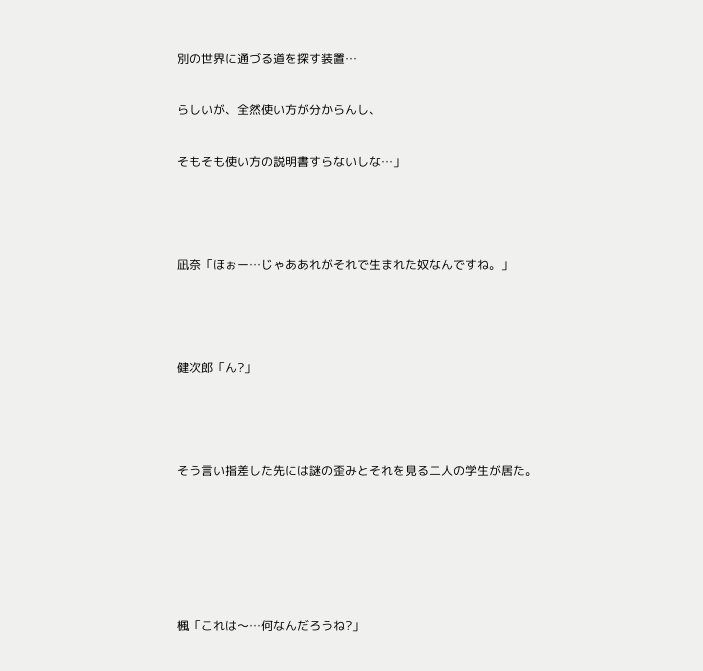別の世界に通づる道を探す装置…

らしいが、全然使い方が分からんし、

そもそも使い方の説明書すらないしな…」



凪奈「ほぉー…じゃああれがそれで生まれた奴なんですね。」



健次郎「ん?」



そう言い指差した先には謎の歪みとそれを見る二人の学生が居た。





楓「これは〜…何なんだろうね?」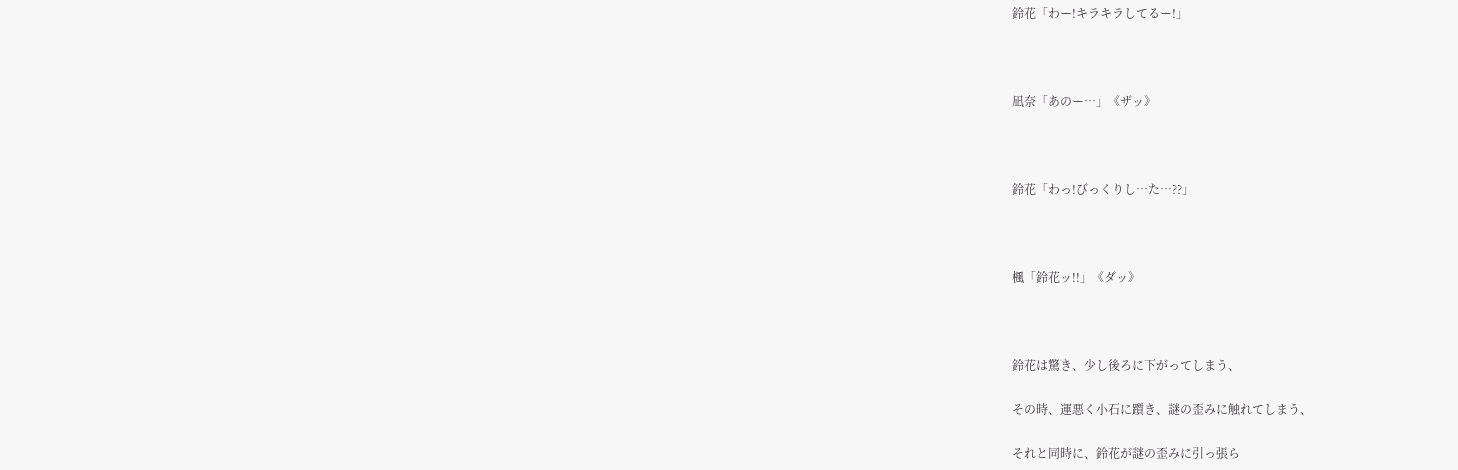鈴花「わー!キラキラしてるー!」



凪奈「あのー…」《ザッ》



鈴花「わっ!びっくりし…た…??」



楓「鈴花ッ!!」《ダッ》



鈴花は驚き、少し後ろに下がってしまう、

その時、運悪く小石に躓き、謎の歪みに触れてしまう、

それと同時に、鈴花が謎の歪みに引っ張ら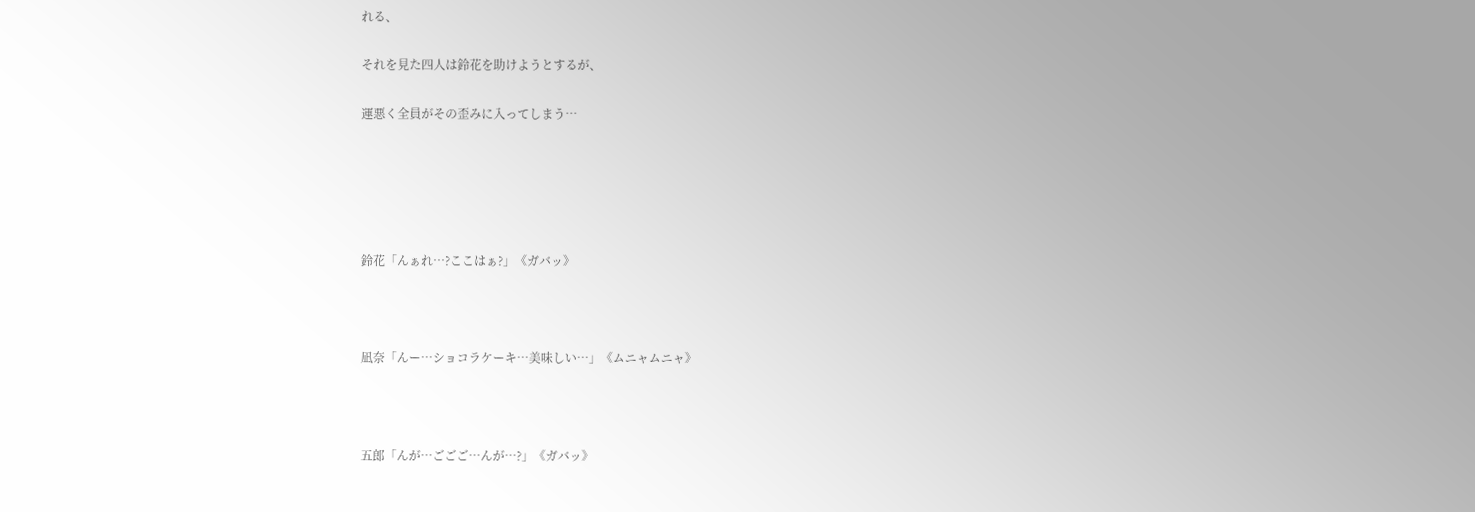れる、

それを見た四人は鈴花を助けようとするが、

運悪く全員がその歪みに入ってしまう…





鈴花「んぁれ…?ここはぁ?」《ガバッ》



凪奈「んー…ショコラケーキ…美味しい…」《ムニャムニャ》



五郎「んが…ごごご…んが…?」《ガバッ》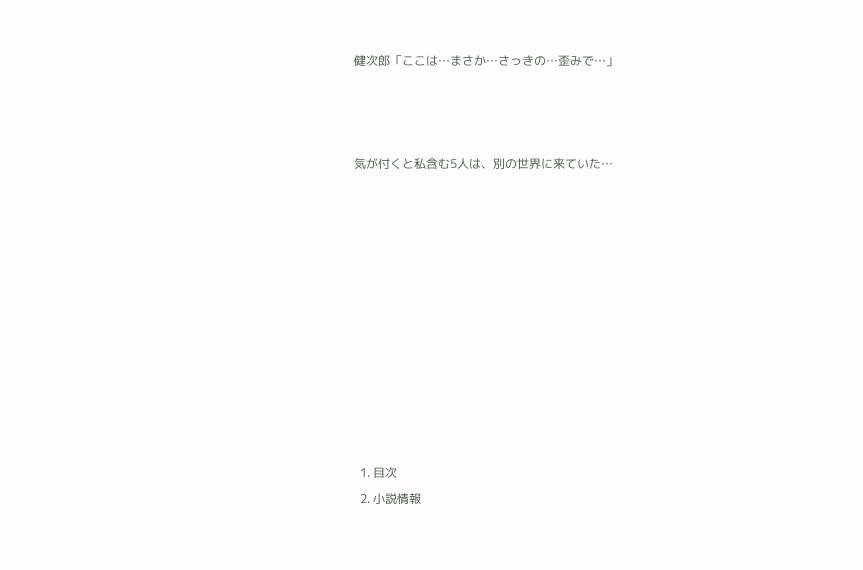健次郎「ここは…まさか…さっきの…歪みで…」



気が付くと私含む5人は、別の世界に来ていた…











  1. 目次
  2. 小説情報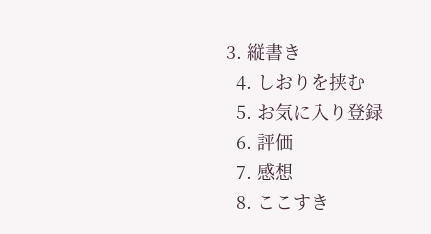3. 縦書き
  4. しおりを挟む
  5. お気に入り登録
  6. 評価
  7. 感想
  8. ここすき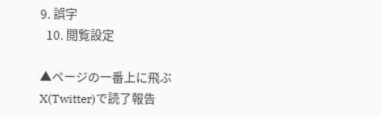9. 誤字
  10. 閲覧設定

▲ページの一番上に飛ぶ
X(Twitter)で読了報告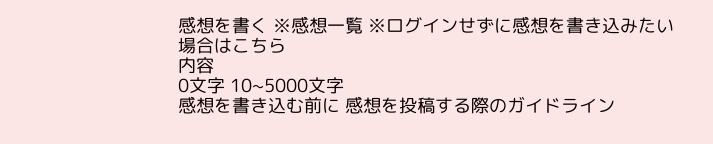感想を書く ※感想一覧 ※ログインせずに感想を書き込みたい場合はこちら
内容
0文字 10~5000文字
感想を書き込む前に 感想を投稿する際のガイドライン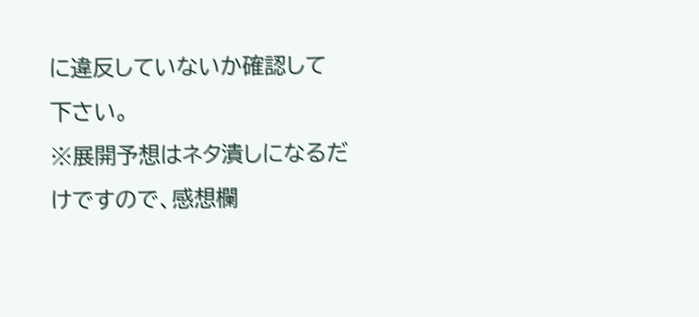に違反していないか確認して下さい。
※展開予想はネタ潰しになるだけですので、感想欄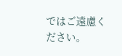ではご遠慮ください。